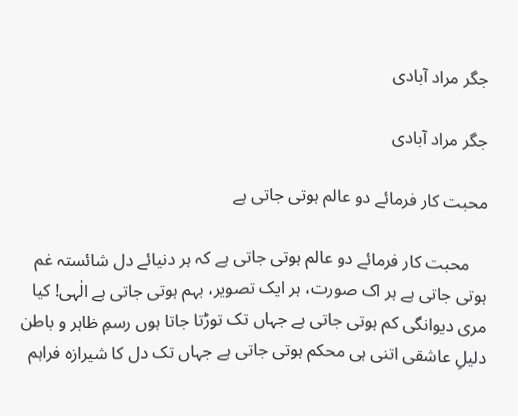جگر مراد آبادی

جگر مراد آبادی

محبت کار فرمائے دو عالم ہوتی جاتی ہے

    محبت کار فرمائے دو عالم ہوتی جاتی ہے کہ ہر دنیائے دل شائستہ غم ہوتی جاتی ہے ہر اک صورت، ہر ایک تصویر، بہم ہوتی جاتی ہے الٰہی! کیا مری دیوانگی کم ہوتی جاتی ہے جہاں تک توڑتا جاتا ہوں رسمِ ظاہر و باطن دلیلِ عاشقی اتنی ہی محکم ہوتی جاتی ہے جہاں تک دل کا شیرازہ فراہم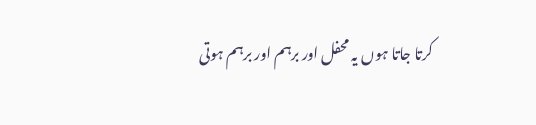کرتا جاتا ہوں یہ محفل اور برہم اور برہم ہوتی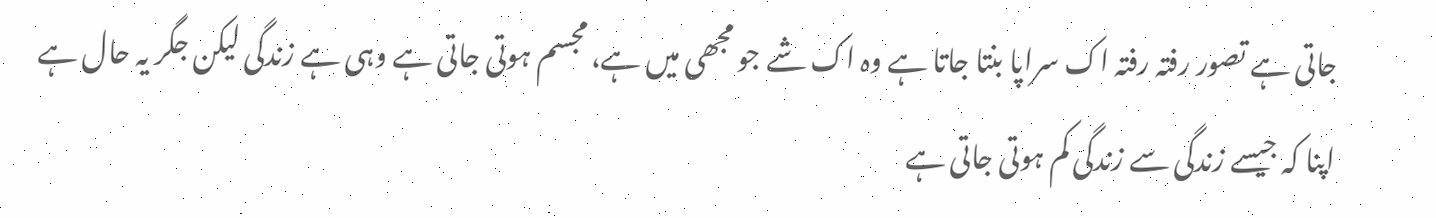جاتی ہے تصور رفتہ رفتہ اک سراپا بنتا جاتا ہے وہ اک شے جو مجھی میں ہے، مجسم ہوتی جاتی ہے وہی ہے زندگی لیکن جگر یہ حال ہے اپنا کہ جیسے زندگی سے زندگی کم ہوتی جاتی ہے